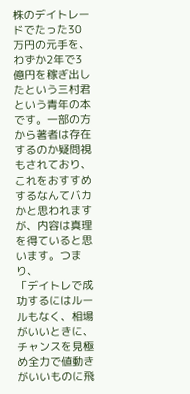株のデイトレードでたった30万円の元手を、わずか2年で3億円を稼ぎ出したという三村君という青年の本です。一部の方から著者は存在するのか疑問視もされており、これをおすすめするなんてバカかと思われますが、内容は真理を得ていると思います。つまり、
「デイトレで成功するにはルールもなく、相場がいいときに、チャンスを見極め全力で値動きがいいものに飛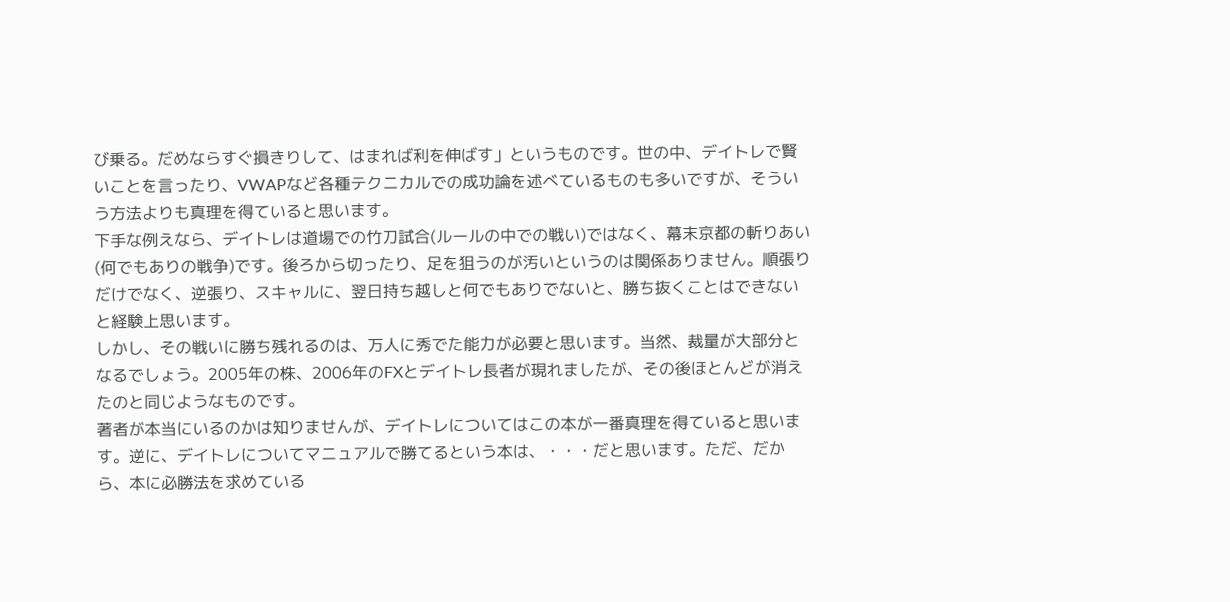び乗る。だめならすぐ損きりして、はまれば利を伸ばす」というものです。世の中、デイトレで賢いことを言ったり、VWAPなど各種テクニカルでの成功論を述べているものも多いですが、そういう方法よりも真理を得ていると思います。
下手な例えなら、デイトレは道場での竹刀試合(ルールの中での戦い)ではなく、幕末京都の斬りあい(何でもありの戦争)です。後ろから切ったり、足を狙うのが汚いというのは関係ありません。順張りだけでなく、逆張り、スキャルに、翌日持ち越しと何でもありでないと、勝ち抜くことはできないと経験上思います。
しかし、その戦いに勝ち残れるのは、万人に秀でた能力が必要と思います。当然、裁量が大部分となるでしょう。2005年の株、2006年のFXとデイトレ長者が現れましたが、その後ほとんどが消えたのと同じようなものです。
著者が本当にいるのかは知りませんが、デイトレについてはこの本が一番真理を得ていると思います。逆に、デイトレについてマニュアルで勝てるという本は、・・・だと思います。ただ、だから、本に必勝法を求めている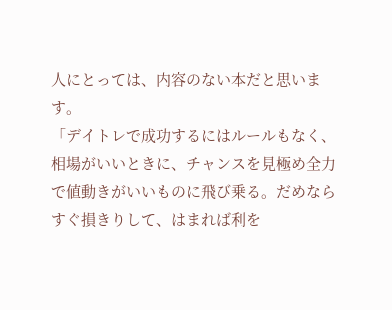人にとっては、内容のない本だと思います。
「デイトレで成功するにはルールもなく、相場がいいときに、チャンスを見極め全力で値動きがいいものに飛び乗る。だめならすぐ損きりして、はまれば利を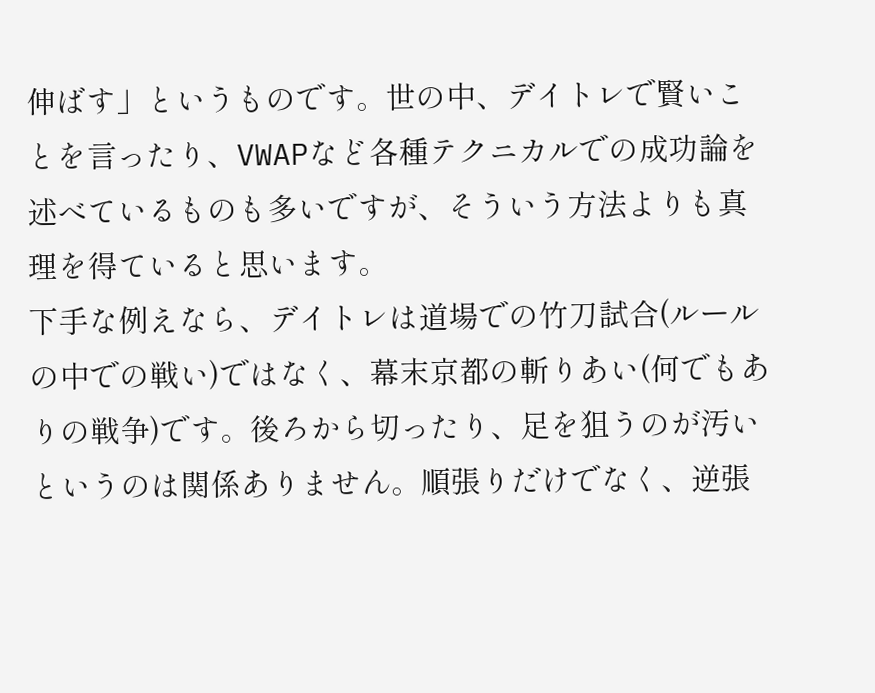伸ばす」というものです。世の中、デイトレで賢いことを言ったり、VWAPなど各種テクニカルでの成功論を述べているものも多いですが、そういう方法よりも真理を得ていると思います。
下手な例えなら、デイトレは道場での竹刀試合(ルールの中での戦い)ではなく、幕末京都の斬りあい(何でもありの戦争)です。後ろから切ったり、足を狙うのが汚いというのは関係ありません。順張りだけでなく、逆張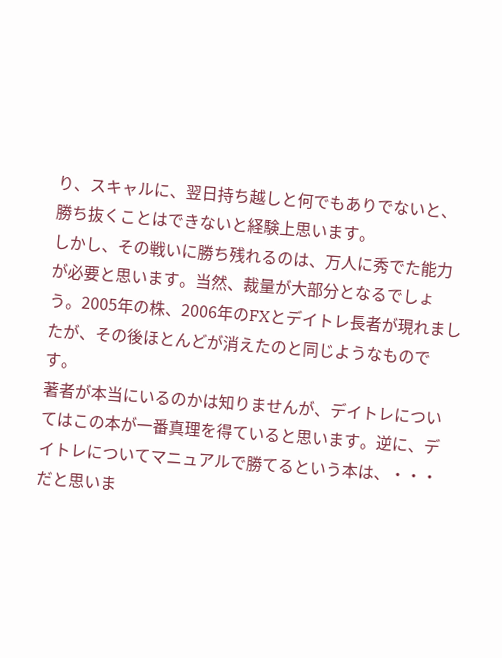り、スキャルに、翌日持ち越しと何でもありでないと、勝ち抜くことはできないと経験上思います。
しかし、その戦いに勝ち残れるのは、万人に秀でた能力が必要と思います。当然、裁量が大部分となるでしょう。2005年の株、2006年のFXとデイトレ長者が現れましたが、その後ほとんどが消えたのと同じようなものです。
著者が本当にいるのかは知りませんが、デイトレについてはこの本が一番真理を得ていると思います。逆に、デイトレについてマニュアルで勝てるという本は、・・・だと思いま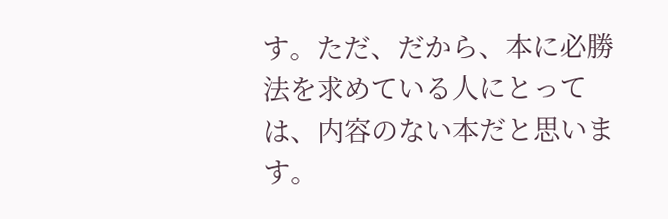す。ただ、だから、本に必勝法を求めている人にとっては、内容のない本だと思います。